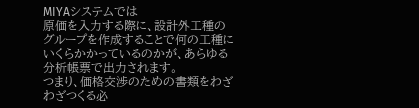MIYAシステムでは
原価を入力する際に、設計外工種のグループを作成することで何の工種にいくらかかっているのかが、あらゆる分析帳票で出力されます。
つまり、価格交渉のための書類をわざわざつくる必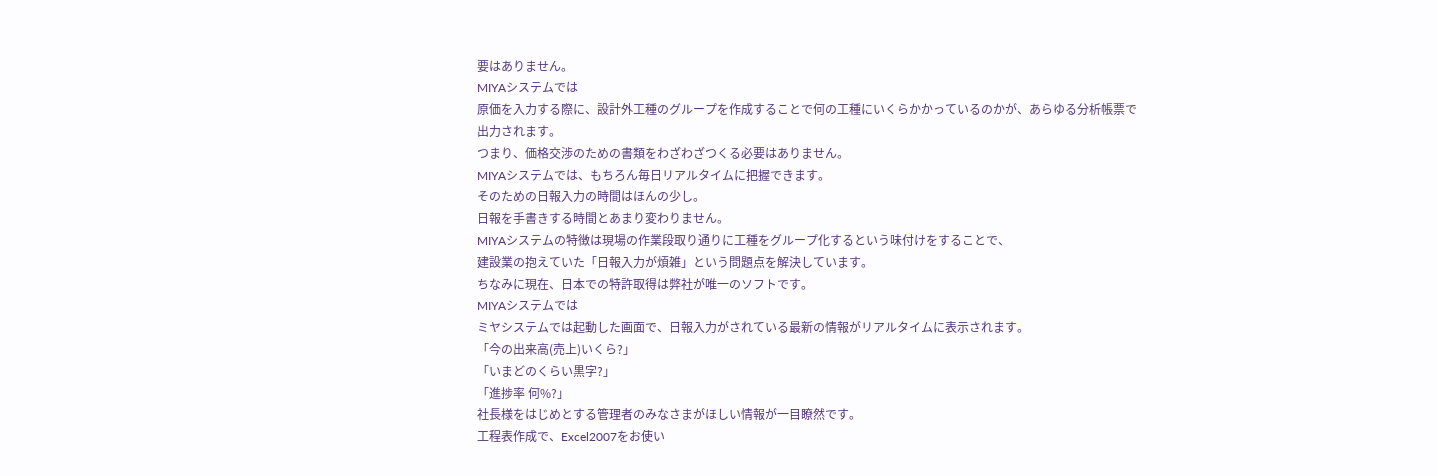要はありません。
MIYAシステムでは
原価を入力する際に、設計外工種のグループを作成することで何の工種にいくらかかっているのかが、あらゆる分析帳票で出力されます。
つまり、価格交渉のための書類をわざわざつくる必要はありません。
MIYAシステムでは、もちろん毎日リアルタイムに把握できます。
そのための日報入力の時間はほんの少し。
日報を手書きする時間とあまり変わりません。
MIYAシステムの特徴は現場の作業段取り通りに工種をグループ化するという味付けをすることで、
建設業の抱えていた「日報入力が煩雑」という問題点を解決しています。
ちなみに現在、日本での特許取得は弊社が唯一のソフトです。
MIYAシステムでは
ミヤシステムでは起動した画面で、日報入力がされている最新の情報がリアルタイムに表示されます。
「今の出来高(売上)いくら?」
「いまどのくらい黒字?」
「進捗率 何%?」
社長様をはじめとする管理者のみなさまがほしい情報が一目瞭然です。
工程表作成で、Excel2007をお使い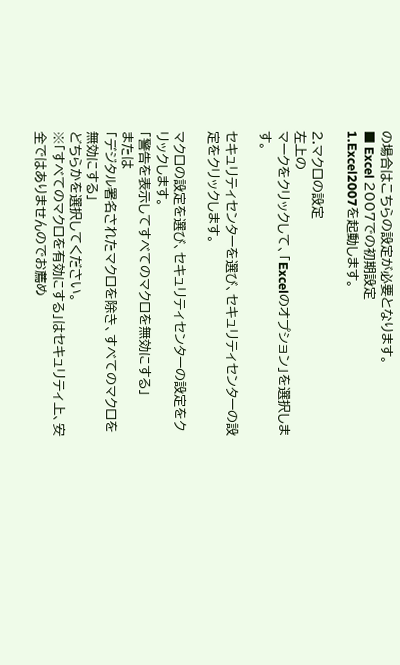の場合はこちらの設定が必要となります。
■ Excel 2007での初期設定
1.Excel2007を起動します。

2.マクロの設定
左上の
マークをクリックして、「Excelのオプション」を選択します。

セキュリティセンターを選び、セキュリティセンターの設定をクリックします。

マクロの設定を選び、セキュリティセンターの設定をクリックします。
「警告を表示してすべてのマクロを無効にする」
または
「デジタル署名されたマクロを除き、すべてのマクロを無効にする」
どちらかを選択してください。
※「すべてのマクロを有効にする」はセキュリティ上、安全ではありませんのでお薦め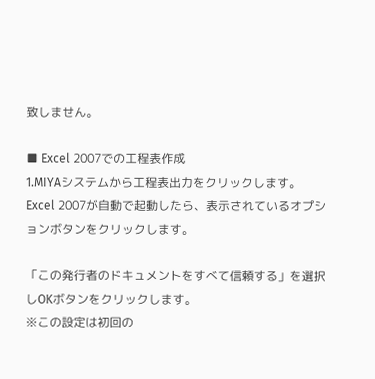致しません。

■ Excel 2007での工程表作成
1.MIYAシステムから工程表出力をクリックします。
Excel 2007が自動で起動したら、表示されているオプションボタンをクリックします。

「この発行者のドキュメントをすべて信頼する」を選択しOKボタンをクリックします。
※この設定は初回の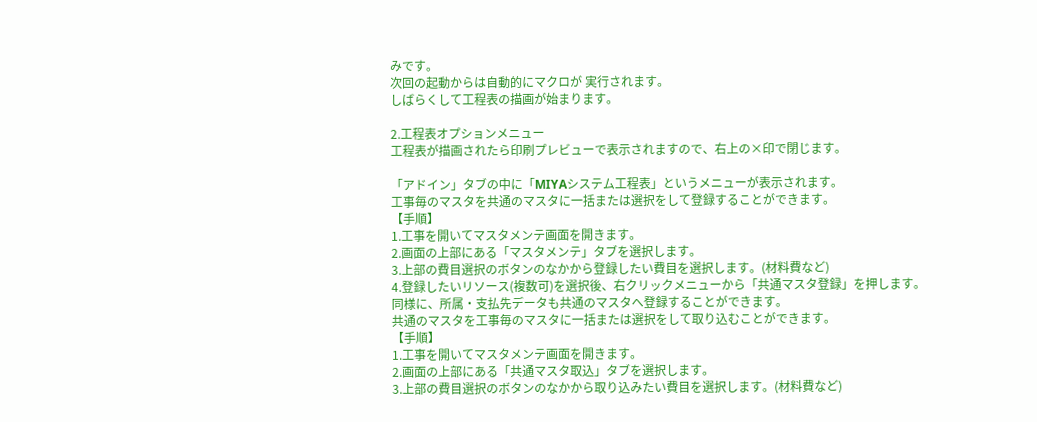みです。
次回の起動からは自動的にマクロが 実行されます。
しばらくして工程表の描画が始まります。

2.工程表オプションメニュー
工程表が描画されたら印刷プレビューで表示されますので、右上の×印で閉じます。

「アドイン」タブの中に「MIYAシステム工程表」というメニューが表示されます。
工事毎のマスタを共通のマスタに一括または選択をして登録することができます。
【手順】
1.工事を開いてマスタメンテ画面を開きます。
2.画面の上部にある「マスタメンテ」タブを選択します。
3.上部の費目選択のボタンのなかから登録したい費目を選択します。(材料費など)
4.登録したいリソース(複数可)を選択後、右クリックメニューから「共通マスタ登録」を押します。
同様に、所属・支払先データも共通のマスタへ登録することができます。
共通のマスタを工事毎のマスタに一括または選択をして取り込むことができます。
【手順】
1.工事を開いてマスタメンテ画面を開きます。
2.画面の上部にある「共通マスタ取込」タブを選択します。
3.上部の費目選択のボタンのなかから取り込みたい費目を選択します。(材料費など)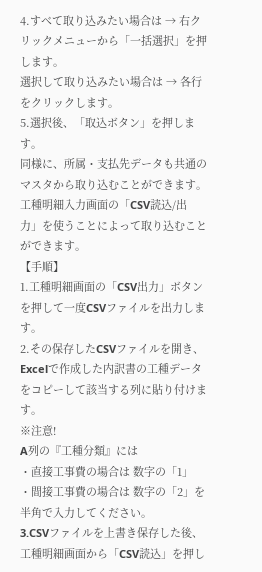4.すべて取り込みたい場合は → 右クリックメニューから「一括選択」を押します。
選択して取り込みたい場合は → 各行をクリックします。
5.選択後、「取込ボタン」を押します。
同様に、所属・支払先データも共通のマスタから取り込むことができます。
工種明細入力画面の「CSV読込/出力」を使うことによって取り込むことができます。
【手順】
1.工種明細画面の「CSV出力」ボタンを押して一度CSVファイルを出力します。
2.その保存したCSVファイルを開き、Excelで作成した内訳書の工種データをコピーして該当する列に貼り付けます。
※注意!
A列の『工種分類』には
・直接工事費の場合は 数字の「1」
・間接工事費の場合は 数字の「2」を半角で入力してください。
3.CSVファイルを上書き保存した後、工種明細画面から「CSV読込」を押し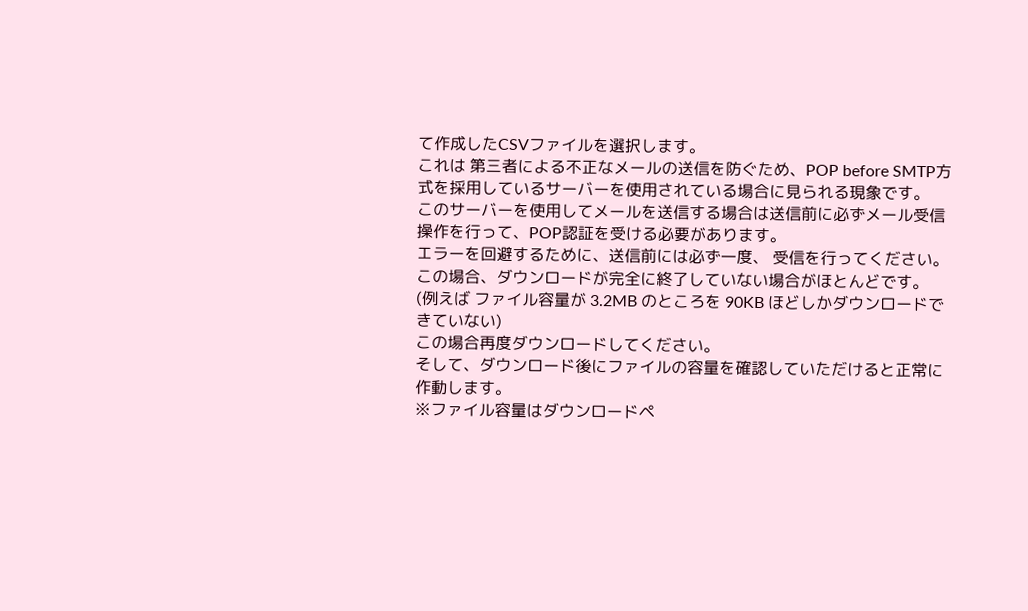て作成したCSVファイルを選択します。
これは 第三者による不正なメールの送信を防ぐため、POP before SMTP方式を採用しているサーバーを使用されている場合に見られる現象です。
このサーバーを使用してメールを送信する場合は送信前に必ずメール受信操作を行って、POP認証を受ける必要があります。
エラーを回避するために、送信前には必ず一度、 受信を行ってください。
この場合、ダウンロードが完全に終了していない場合がほとんどです。
(例えば ファイル容量が 3.2MB のところを 90KB ほどしかダウンロードできていない)
この場合再度ダウンロードしてください。
そして、ダウンロード後にファイルの容量を確認していただけると正常に作動します。
※ファイル容量はダウンロードペ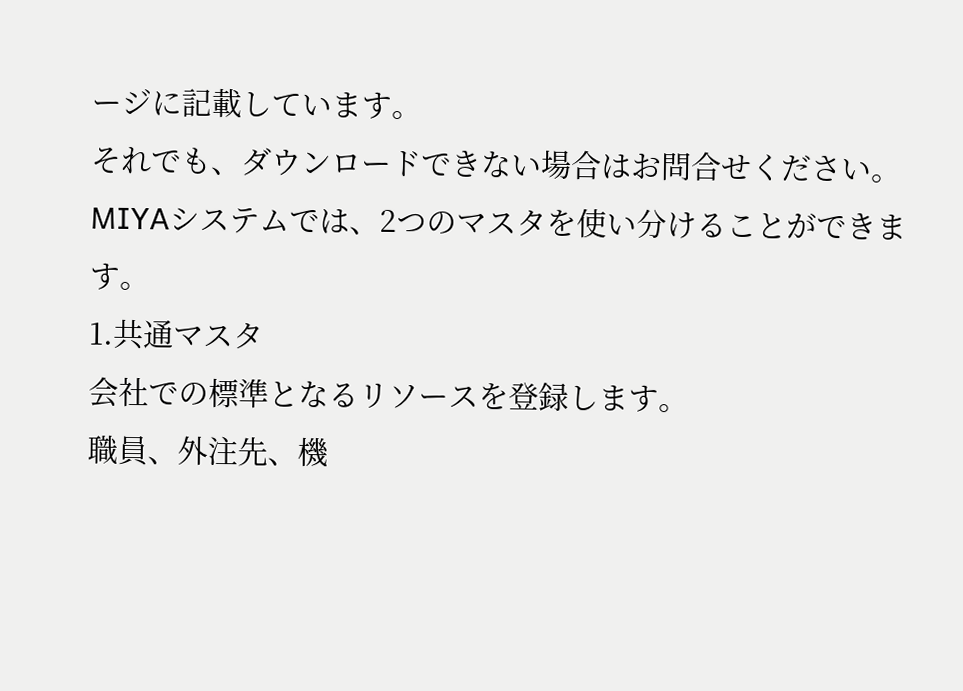ージに記載しています。
それでも、ダウンロードできない場合はお問合せください。
MIYAシステムでは、2つのマスタを使い分けることができます。
1.共通マスタ
会社での標準となるリソースを登録します。
職員、外注先、機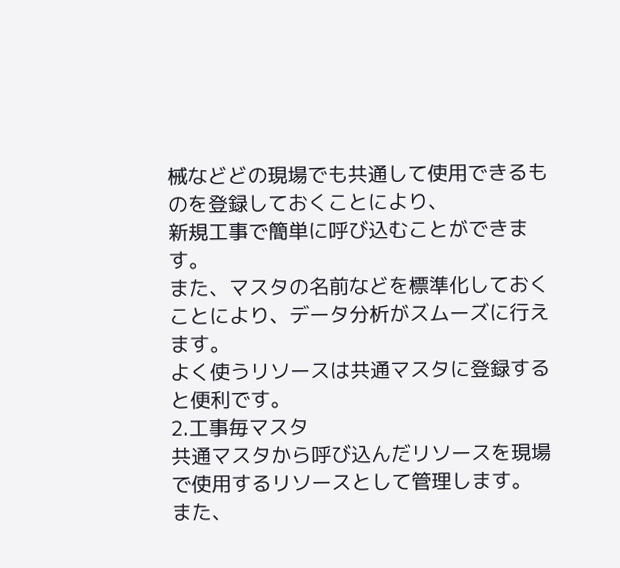械などどの現場でも共通して使用できるものを登録しておくことにより、
新規工事で簡単に呼び込むことができます。
また、マスタの名前などを標準化しておくことにより、データ分析がスムーズに行えます。
よく使うリソースは共通マスタに登録すると便利です。
2.工事毎マスタ
共通マスタから呼び込んだリソースを現場で使用するリソースとして管理します。
また、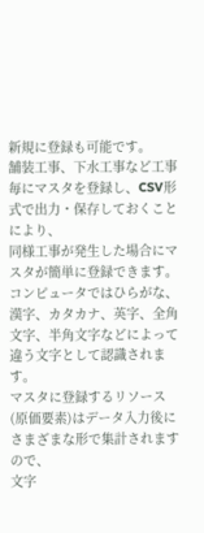新規に登録も可能です。
舗装工事、下水工事など工事毎にマスタを登録し、CSV形式で出力・保存しておくことにより、
同様工事が発生した場合にマスタが簡単に登録できます。
コンピュータではひらがな、漢字、カタカナ、英字、全角文字、半角文字などによって違う文字として認識されます。
マスタに登録するリソース(原価要素)はデータ入力後にさまざまな形で集計されますので、
文字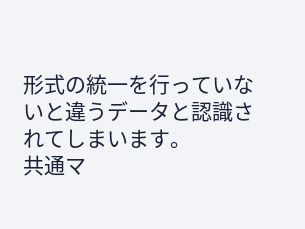形式の統一を行っていないと違うデータと認識されてしまいます。
共通マ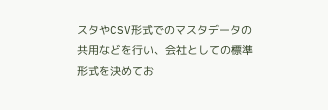スタやCSV形式でのマスタデータの共用などを行い、会社としての標準形式を決めてお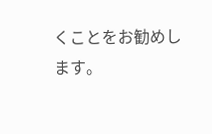くことをお勧めします。